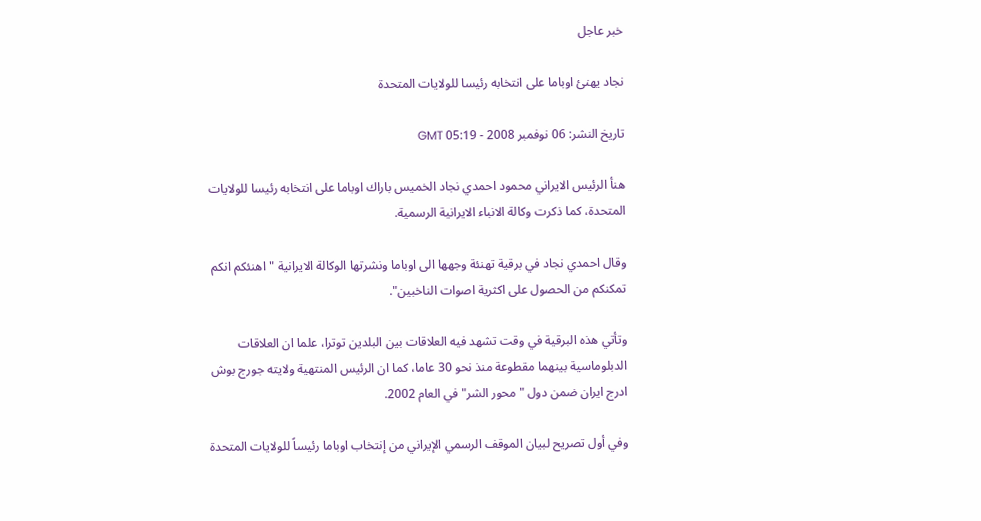خبر عاجل

نجاد يهنئ اوباما على انتخابه رئيسا للولايات المتحدة

تاريخ النشر: 06 نوفمبر 2008 - 05:19 GMT

هنأ الرئيس الايراني محمود احمدي نجاد الخميس باراك اوباما على انتخابه رئيسا للولايات المتحدة، كما ذكرت وكالة الانباء الايرانية الرسمية.

وقال احمدي نجاد في برقية تهنئة وجهها الى اوباما ونشرتها الوكالة الايرانية "اهنئكم انكم تمكنكم من الحصول على اكثرية اصوات الناخبين".

وتأتي هذه البرقية في وقت تشهد فيه العلاقات بين البلدين توترا، علما ان العلاقات الدبلوماسية بينهما مقطوعة منذ نحو 30 عاما، كما ان الرئيس المنتهية ولايته جورج بوش ادرج ايران ضمن دول "محور الشر" في العام 2002.

وفي أول تصريح لبيان الموقف الرسمي الإيراني من إنتخاب اوباما رئيساً للولايات المتحدة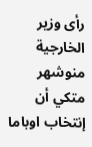رأى وزير الخارجية منوشهر متكي أن إنتخاب اوباما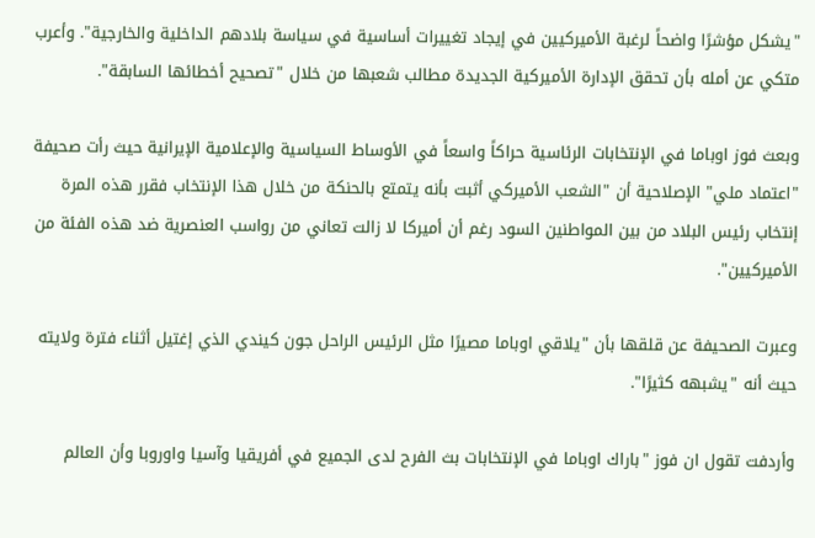"يشكل مؤشرًا واضحاً لرغبة الأميركيين في إيجاد تغييرات أساسية في سياسة بلادهم الداخلية والخارجية". وأعرب متكي عن أمله بأن تحقق الإدارة الأميركية الجديدة مطالب شعبها من خلال "تصحيح أخطائها السابقة".

وبعث فوز اوباما في الإنتخابات الرئاسية حراكاً واسعاً في الأوساط السياسية والإعلامية الإيرانية حيث رأت صحيفة "اعتماد ملي" الإصلاحية أن "الشعب الأميركي أثبت بأنه يتمتع بالحنكة من خلال هذا الإنتخاب فقرر هذه المرة إنتخاب رئيس البلاد من بين المواطنين السود رغم أن أميركا لا زالت تعاني من رواسب العنصرية ضد هذه الفئة من الأميركيين".

وعبرت الصحيفة عن قلقها بأن "يلاقي اوباما مصيرًا مثل الرئيس الراحل جون كيندي الذي إغتيل أثناء فترة ولايته حيث أنه "يشبهه كثيرًا".

وأردفت تقول ان فوز "باراك اوباما في الإنتخابات بث الفرح لدى الجميع في أفريقيا وآسيا واوروبا وأن العالم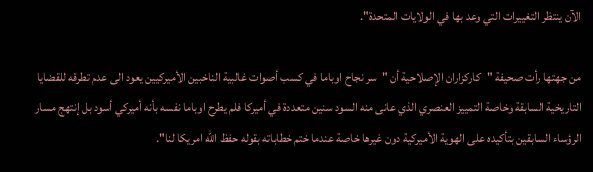الآن ينتظر التغييرات التي وعد بها في الولايات المتحدة".

من جهتها رأت صحيفة "كاركزاران الإصلاحية أن "سر نجاح اوباما في كسب أصوات غالبية الناخبين الأميركيين يعود الى عدم تطرقه للقضايا التاريخية السابقة وخاصة التمييز العنصري الذي عانى منه السود سنين متعددة في أميركا فلم يطرح اوباما نفسه بأنه أميركي أسود بل إنتهج مسار الرؤساء السابقين بتأكيده على الهوية الأميركية دون غيرها خاصة عندما ختم خطاباته بقوله حفظ الله امريكا لنا".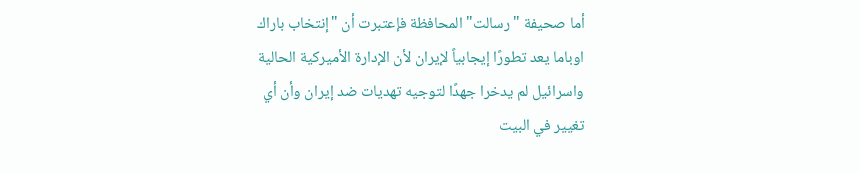أما صحيفة "رسالت" المحافظة فإعتبرت أن "إنتخاب باراك اوباما يعد تطورًا إيجابياً لإيران لأن الإدارة الأميركية الحالية واسرائيل لم يدخرا جهدًا لتوجيه تهديات ضد إيران وأن أي تغيير في البيت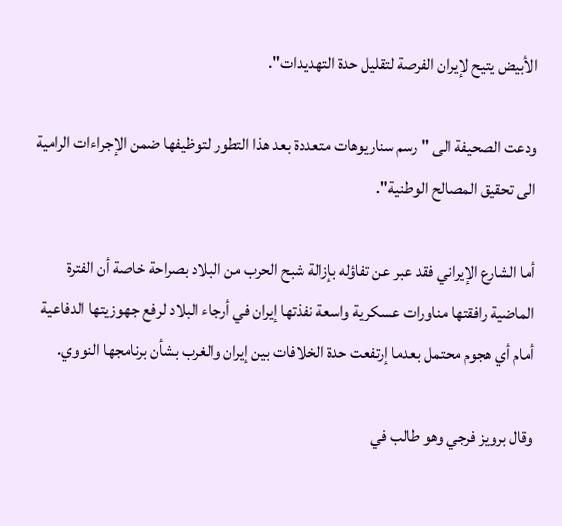الأبيض يتيح لإيران الفرصة لتقليل حدة التهديدات".

ودعت الصحيفة الى "رسم سناريوهات متعددة بعد هذا التطور لتوظيفها ضمن الإجراءات الرامية الى تحقيق المصالح الوطنية".

أما الشارع الإيراني فقد عبر عن تفاؤله بإزالة شبح الحرب من البلاد بصراحة خاصة أن الفترة الماضية رافقتها مناورات عسكرية واسعة نفذتها إيران في أرجاء البلاد لرفع جهوزيتها الدفاعية أمام أي هجوم محتمل بعدما إرتفعت حدة الخلافات بين إيران والغرب بشأن برنامجها النووي.

وقال برويز فرجي وهو طالب في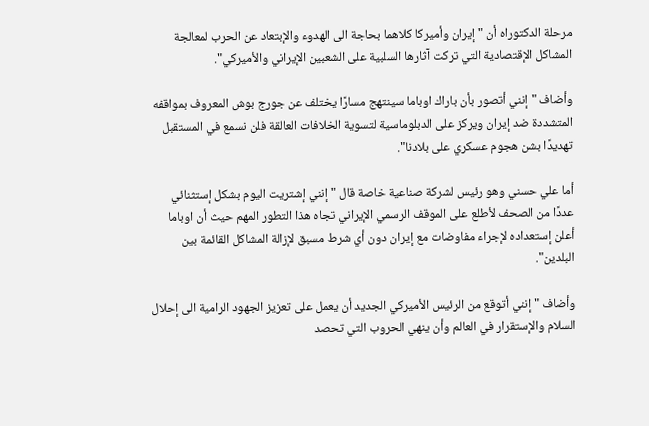مرحلة الدكتوراه أن "إيران وأميركا كلاهما بحاجة الى الهدوء والإبتعاد عن الحرب لمعالجة المشاكل الإقتصادية التي تركت آثارها السلبية على الشعبين الإيراني والأميركي".

وأضاف "إنني أتصور بأن باراك اوباما سينتهج مسارًا يختلف عن جورج بوش المعروف بمواقفه المتشددة ضد إيران ويركز على الدبلوماسية لتسوية الخلافات العالقة فلن نسمع في المستقبل تهديدًا بشن هجوم عسكري على بلادنا".

أما علي حسني وهو رئيس لشركة صناعية خاصة قال "إنني إشتريت اليوم بشكل إستثنائي عددًا من الصحف لأطلع على الموقف الرسمي الإيراني تجاه هذا التطور المهم حيث أن اوباما أعلن إستعداده لإجراء مفاوضات مع إيران دون أي شرط مسبق لإزالة المشاكل القائمة بين البلدين".

وأضاف "إنني أتوقع من الرئيس الأميركي الجديد أن يعمل على تعزيز الجهود الرامية الى إحلال السلام والإستقرار في العالم وأن ينهي الحروب التي تحصد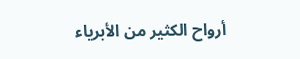أرواح الكثير من الأبرياء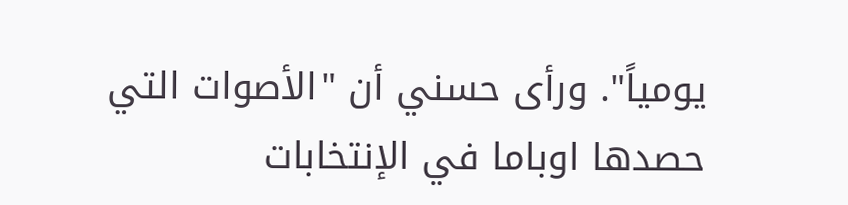يومياً". ورأى حسني أن "الأصوات التي حصدها اوباما في الإنتخابات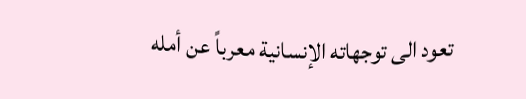تعود الى توجهاته الإنسانية معرباً عن أمله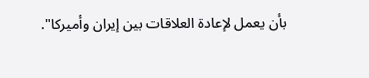بأن يعمل لإعادة العلاقات بين إيران وأميركا".